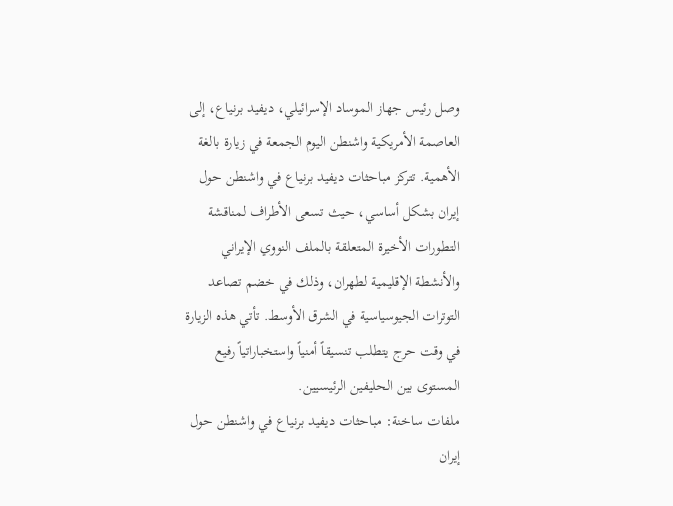وصل رئيس جهاز الموساد الإسرائيلي، ديفيد برنياع، إلى العاصمة الأمريكية واشنطن اليوم الجمعة في زيارة بالغة الأهمية. تتركز مباحثات ديفيد برنياع في واشنطن حول إيران بشكل أساسي، حيث تسعى الأطراف لمناقشة التطورات الأخيرة المتعلقة بالملف النووي الإيراني والأنشطة الإقليمية لطهران، وذلك في خضم تصاعد التوترات الجيوسياسية في الشرق الأوسط. تأتي هذه الزيارة في وقت حرج يتطلب تنسيقاً أمنياً واستخباراتياً رفيع المستوى بين الحليفين الرئيسيين.
ملفات ساخنة: مباحثات ديفيد برنياع في واشنطن حول إيران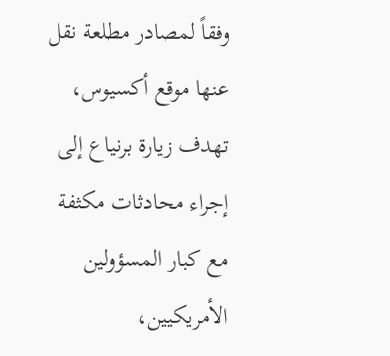وفقاً لمصادر مطلعة نقل عنها موقع أكسيوس، تهدف زيارة برنياع إلى إجراء محادثات مكثفة مع كبار المسؤولين الأمريكيين،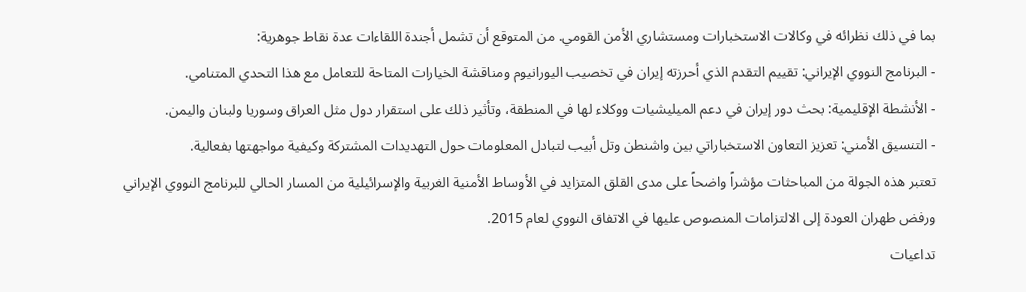بما في ذلك نظرائه في وكالات الاستخبارات ومستشاري الأمن القومي. من المتوقع أن تشمل أجندة اللقاءات عدة نقاط جوهرية:
- البرنامج النووي الإيراني: تقييم التقدم الذي أحرزته إيران في تخصيب اليورانيوم ومناقشة الخيارات المتاحة للتعامل مع هذا التحدي المتنامي.
- الأنشطة الإقليمية: بحث دور إيران في دعم الميليشيات ووكلاء لها في المنطقة، وتأثير ذلك على استقرار دول مثل العراق وسوريا ولبنان واليمن.
- التنسيق الأمني: تعزيز التعاون الاستخباراتي بين واشنطن وتل أبيب لتبادل المعلومات حول التهديدات المشتركة وكيفية مواجهتها بفعالية.
تعتبر هذه الجولة من المباحثات مؤشراً واضحاً على مدى القلق المتزايد في الأوساط الأمنية الغربية والإسرائيلية من المسار الحالي للبرنامج النووي الإيراني ورفض طهران العودة إلى الالتزامات المنصوص عليها في الاتفاق النووي لعام 2015.
تداعيات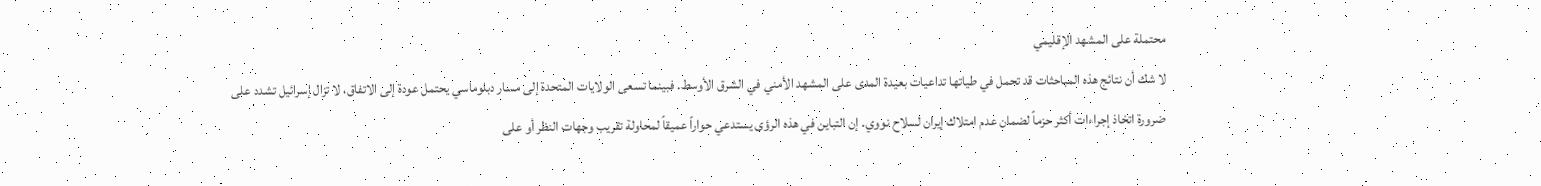محتملة على المشهد الإقليمي
لا شك أن نتائج هذه المباحثات قد تحمل في طياتها تداعيات بعيدة المدى على المشهد الأمني في الشرق الأوسط. فبينما تسعى الولايات المتحدة إلى مسار دبلوماسي يحتمل عودة إلى الاتفاق، لا تزال إسرائيل تشدد على ضرورة اتخاذ إجراءات أكثر حزماً لضمان عدم امتلاك إيران لسلاح نووي. إن التباين في هذه الرؤى يستدعي حواراً عميقاً لمحاولة تقريب وجهات النظر أو على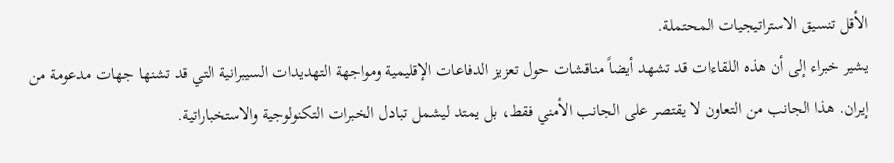الأقل تنسيق الاستراتيجيات المحتملة.
يشير خبراء إلى أن هذه اللقاءات قد تشهد أيضاً مناقشات حول تعزيز الدفاعات الإقليمية ومواجهة التهديدات السيبرانية التي قد تشنها جهات مدعومة من إيران. هذا الجانب من التعاون لا يقتصر على الجانب الأمني فقط، بل يمتد ليشمل تبادل الخبرات التكنولوجية والاستخباراتية.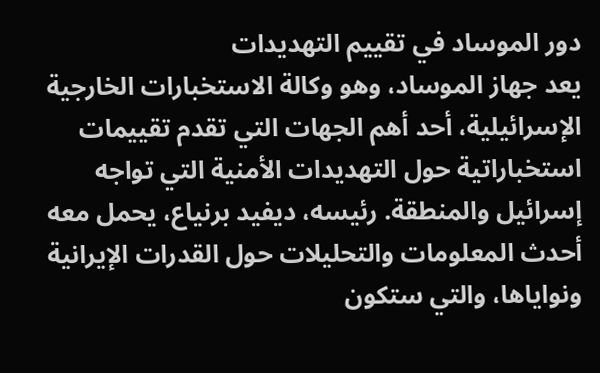دور الموساد في تقييم التهديدات
يعد جهاز الموساد، وهو وكالة الاستخبارات الخارجية الإسرائيلية، أحد أهم الجهات التي تقدم تقييمات استخباراتية حول التهديدات الأمنية التي تواجه إسرائيل والمنطقة. رئيسه، ديفيد برنياع، يحمل معه أحدث المعلومات والتحليلات حول القدرات الإيرانية ونواياها، والتي ستكون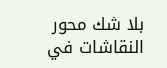بلا شك محور النقاشات في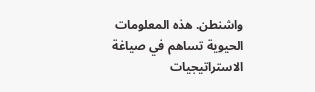واشنطن. هذه المعلومات الحيوية تساهم في صياغة الاستراتيجيات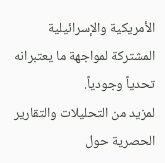الأمريكية والإسرائيلية المشتركة لمواجهة ما يعتبرانه تحدياً وجودياً.
لمزيد من التحليلات والتقارير الحصرية حول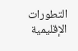التطورات الإقليمية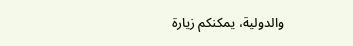والدولية، يمكنكم زيارة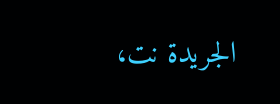الجريدة نت،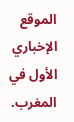الموقع الإخباري الأول في المغرب.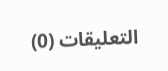التعليقات (0)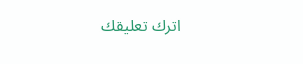اترك تعليقك